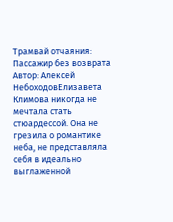Трамвай отчаяния: Пассажир без возврата
Автор: Алексей НебоходовЕлизавета Климова никогда не мечтала стать стюардессой. Она не грезила о романтике неба, не представляла себя в идеально выглаженной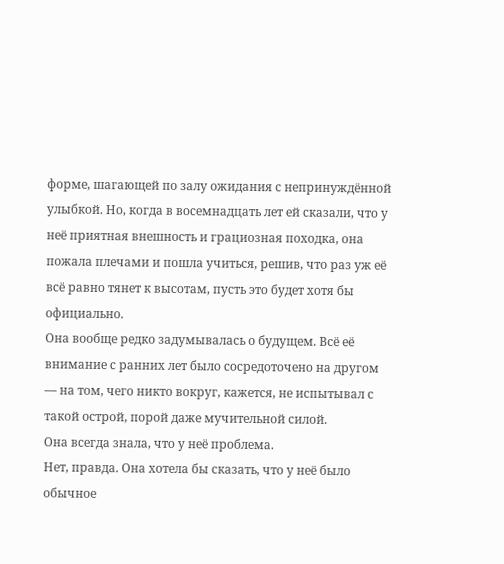форме, шагающей по залу ожидания с непринуждённой улыбкой. Но, когда в восемнадцать лет ей сказали, что у неё приятная внешность и грациозная походка, она пожала плечами и пошла учиться, решив, что раз уж её всё равно тянет к высотам, пусть это будет хотя бы официально.
Она вообще редко задумывалась о будущем. Всё её внимание с ранних лет было сосредоточено на другом — на том, чего никто вокруг, кажется, не испытывал с такой острой, порой даже мучительной силой.
Она всегда знала, что у неё проблема.
Нет, правда. Она хотела бы сказать, что у неё было обычное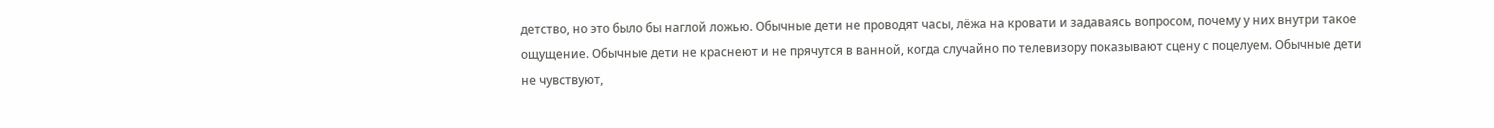детство, но это было бы наглой ложью. Обычные дети не проводят часы, лёжа на кровати и задаваясь вопросом, почему у них внутри такое ощущение. Обычные дети не краснеют и не прячутся в ванной, когда случайно по телевизору показывают сцену с поцелуем. Обычные дети не чувствуют,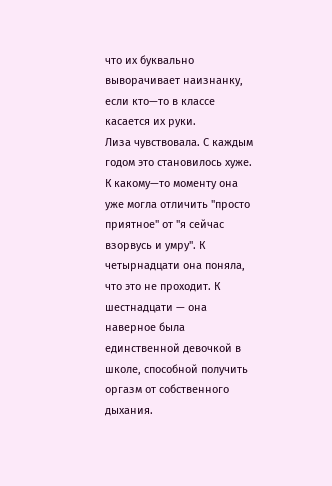что их буквально выворачивает наизнанку, если кто—то в классе касается их руки.
Лиза чувствовала. С каждым годом это становилось хуже.
К какому—то моменту она уже могла отличить "просто приятное" от "я сейчас взорвусь и умру". К четырнадцати она поняла, что это не проходит. К шестнадцати — она наверное была единственной девочкой в школе, способной получить оргазм от собственного дыхания.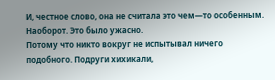И, честное слово, она не считала это чем—то особенным. Наоборот. Это было ужасно.
Потому что никто вокруг не испытывал ничего подобного. Подруги хихикали,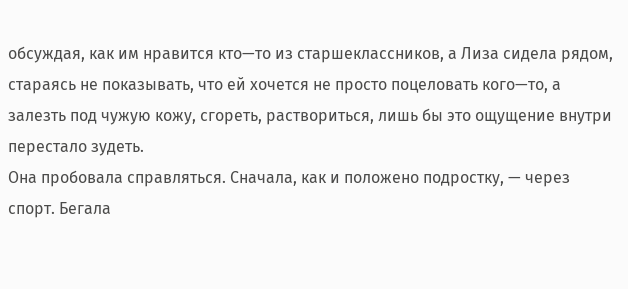обсуждая, как им нравится кто—то из старшеклассников, а Лиза сидела рядом, стараясь не показывать, что ей хочется не просто поцеловать кого—то, а залезть под чужую кожу, сгореть, раствориться, лишь бы это ощущение внутри перестало зудеть.
Она пробовала справляться. Сначала, как и положено подростку, — через спорт. Бегала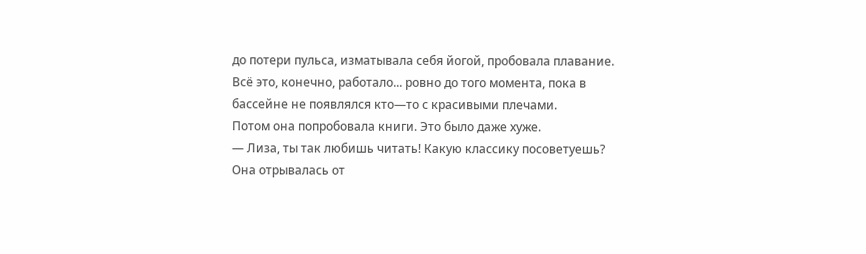до потери пульса, изматывала себя йогой, пробовала плавание. Всё это, конечно, работало... ровно до того момента, пока в бассейне не появлялся кто—то с красивыми плечами.
Потом она попробовала книги. Это было даже хуже.
— Лиза, ты так любишь читать! Какую классику посоветуешь?
Она отрывалась от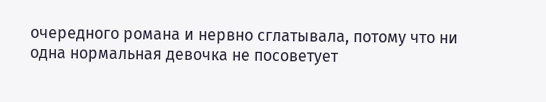очередного романа и нервно сглатывала, потому что ни одна нормальная девочка не посоветует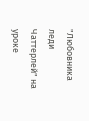"Любовника леди Чаттерлей" на уроке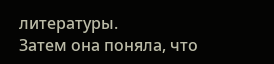литературы.
Затем она поняла, что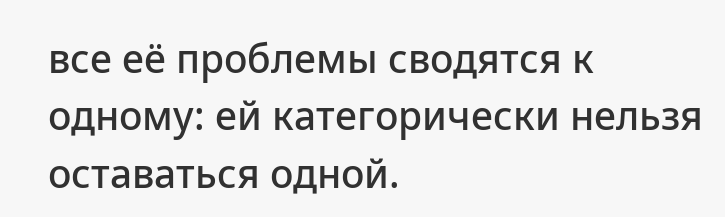все её проблемы сводятся к одному: ей категорически нельзя оставаться одной.